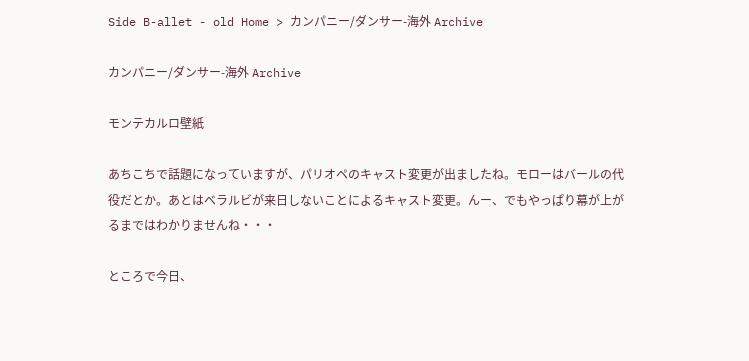Side B-allet - old Home > カンパニー/ダンサー-海外 Archive

カンパニー/ダンサー-海外 Archive

モンテカルロ壁紙

あちこちで話題になっていますが、パリオペのキャスト変更が出ましたね。モローはバールの代役だとか。あとはベラルビが来日しないことによるキャスト変更。んー、でもやっぱり幕が上がるまではわかりませんね・・・

ところで今日、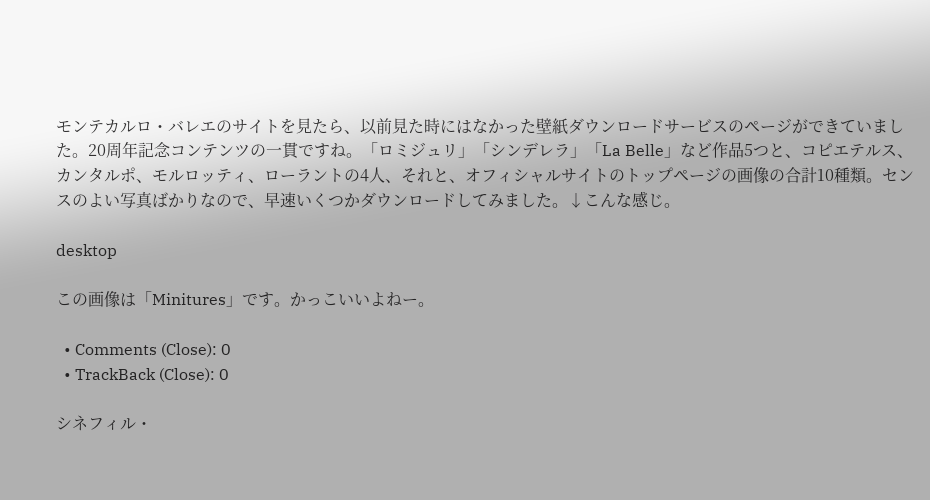モンテカルロ・バレエのサイトを見たら、以前見た時にはなかった壁紙ダウンロードサービスのページができていました。20周年記念コンテンツの一貫ですね。「ロミジュリ」「シンデレラ」「La Belle」など作品5つと、コピエテルス、カンタルポ、モルロッティ、ローラントの4人、それと、オフィシャルサイトのトップページの画像の合計10種類。センスのよい写真ばかりなので、早速いくつかダウンロードしてみました。↓こんな感じ。

desktop

この画像は「Minitures」です。かっこいいよねー。

  • Comments (Close): 0
  • TrackBack (Close): 0

シネフィル・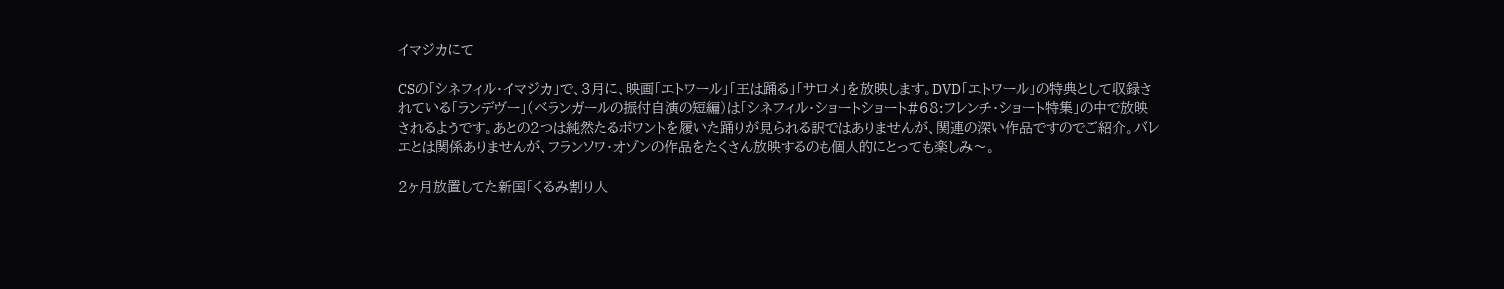イマジカにて

CSの「シネフィル・イマジカ」で、3月に、映画「エトワール」「王は踊る」「サロメ」を放映します。DVD「エトワール」の特典として収録されている「ランデヴー」(ベランガールの振付自演の短編)は「シネフィル・ショートショート#68:フレンチ・ショート特集」の中で放映されるようです。あとの2つは純然たるポワントを履いた踊りが見られる訳ではありませんが、関連の深い作品ですのでご紹介。バレエとは関係ありませんが、フランソワ・オゾンの作品をたくさん放映するのも個人的にとっても楽しみ〜。

2ヶ月放置してた新国「くるみ割り人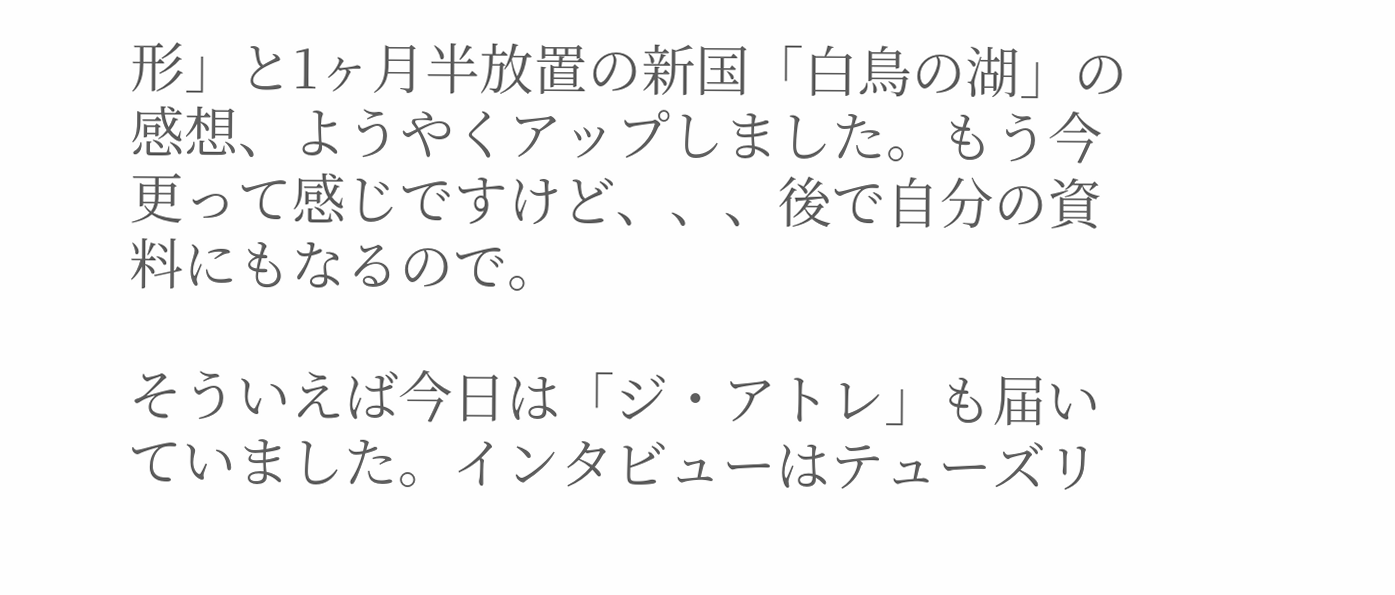形」と1ヶ月半放置の新国「白鳥の湖」の感想、ようやくアップしました。もう今更って感じですけど、、、後で自分の資料にもなるので。

そういえば今日は「ジ・アトレ」も届いていました。インタビューはテューズリ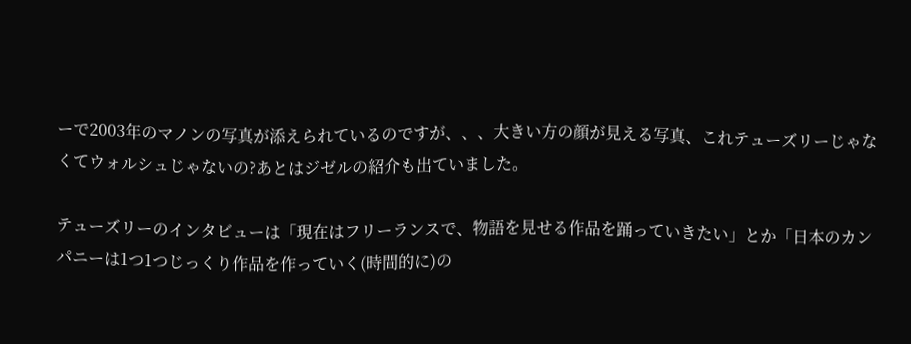ーで2003年のマノンの写真が添えられているのですが、、、大きい方の顔が見える写真、これテューズリーじゃなくてウォルシュじゃないの?あとはジゼルの紹介も出ていました。

テューズリーのインタビューは「現在はフリーランスで、物語を見せる作品を踊っていきたい」とか「日本のカンパニーは1つ1つじっくり作品を作っていく(時間的に)の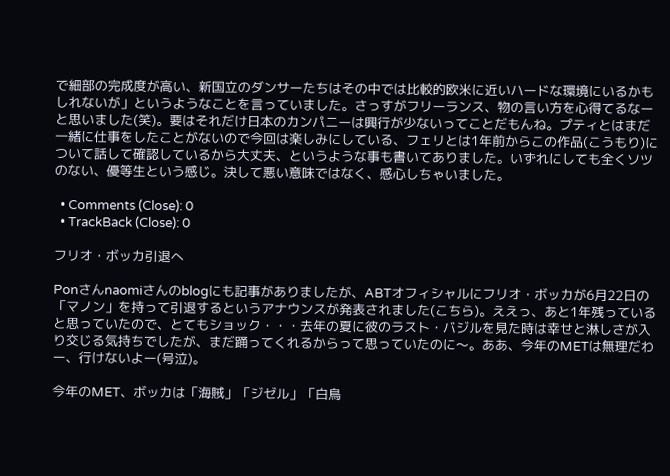で細部の完成度が高い、新国立のダンサーたちはその中では比較的欧米に近いハードな環境にいるかもしれないが」というようなことを言っていました。さっすがフリーランス、物の言い方を心得てるなーと思いました(笑)。要はそれだけ日本のカンパニーは興行が少ないってことだもんね。プティとはまだ一緒に仕事をしたことがないので今回は楽しみにしている、フェリとは1年前からこの作品(こうもり)について話して確認しているから大丈夫、というような事も書いてありました。いずれにしても全くソツのない、優等生という感じ。決して悪い意味ではなく、感心しちゃいました。

  • Comments (Close): 0
  • TrackBack (Close): 0

フリオ・ボッカ引退へ

Ponさんnaomiさんのblogにも記事がありましたが、ABTオフィシャルにフリオ・ボッカが6月22日の「マノン」を持って引退するというアナウンスが発表されました(こちら)。ええっ、あと1年残っていると思っていたので、とてもショック・・・去年の夏に彼のラスト・バジルを見た時は幸せと淋しさが入り交じる気持ちでしたが、まだ踊ってくれるからって思っていたのに〜。ああ、今年のMETは無理だわー、行けないよー(号泣)。

今年のMET、ボッカは「海賊」「ジゼル」「白鳥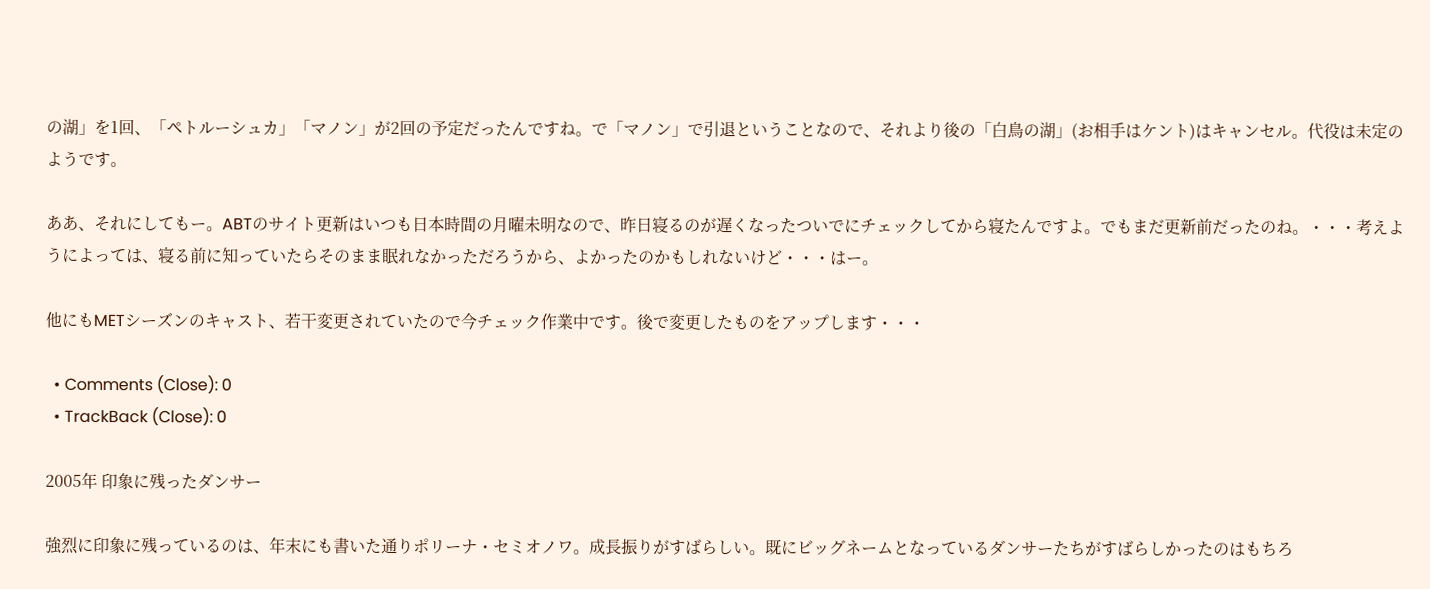の湖」を1回、「ペトルーシュカ」「マノン」が2回の予定だったんですね。で「マノン」で引退ということなので、それより後の「白鳥の湖」(お相手はケント)はキャンセル。代役は未定のようです。

ああ、それにしてもー。ABTのサイト更新はいつも日本時間の月曜未明なので、昨日寝るのが遅くなったついでにチェックしてから寝たんですよ。でもまだ更新前だったのね。・・・考えようによっては、寝る前に知っていたらそのまま眠れなかっただろうから、よかったのかもしれないけど・・・はー。

他にもMETシーズンのキャスト、若干変更されていたので今チェック作業中です。後で変更したものをアップします・・・

  • Comments (Close): 0
  • TrackBack (Close): 0

2005年 印象に残ったダンサー

強烈に印象に残っているのは、年末にも書いた通りポリーナ・セミオノワ。成長振りがすばらしい。既にビッグネームとなっているダンサーたちがすばらしかったのはもちろ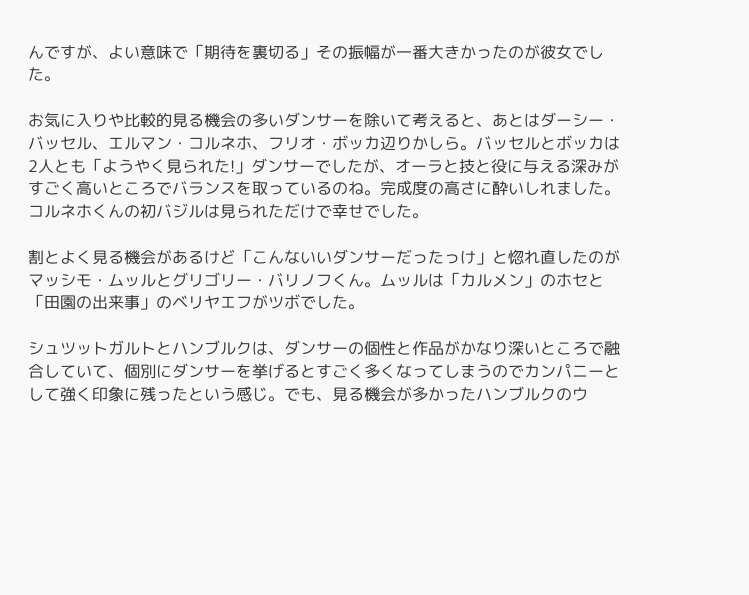んですが、よい意味で「期待を裏切る」その振幅が一番大きかったのが彼女でした。

お気に入りや比較的見る機会の多いダンサーを除いて考えると、あとはダーシー・バッセル、エルマン・コルネホ、フリオ・ボッカ辺りかしら。バッセルとボッカは2人とも「ようやく見られた!」ダンサーでしたが、オーラと技と役に与える深みがすごく高いところでバランスを取っているのね。完成度の高さに酔いしれました。コルネホくんの初バジルは見られただけで幸せでした。

割とよく見る機会があるけど「こんないいダンサーだったっけ」と惚れ直したのがマッシモ・ムッルとグリゴリー・バリノフくん。ムッルは「カルメン」のホセと「田園の出来事」のベリヤエフがツボでした。

シュツットガルトとハンブルクは、ダンサーの個性と作品がかなり深いところで融合していて、個別にダンサーを挙げるとすごく多くなってしまうのでカンパニーとして強く印象に残ったという感じ。でも、見る機会が多かったハンブルクのウ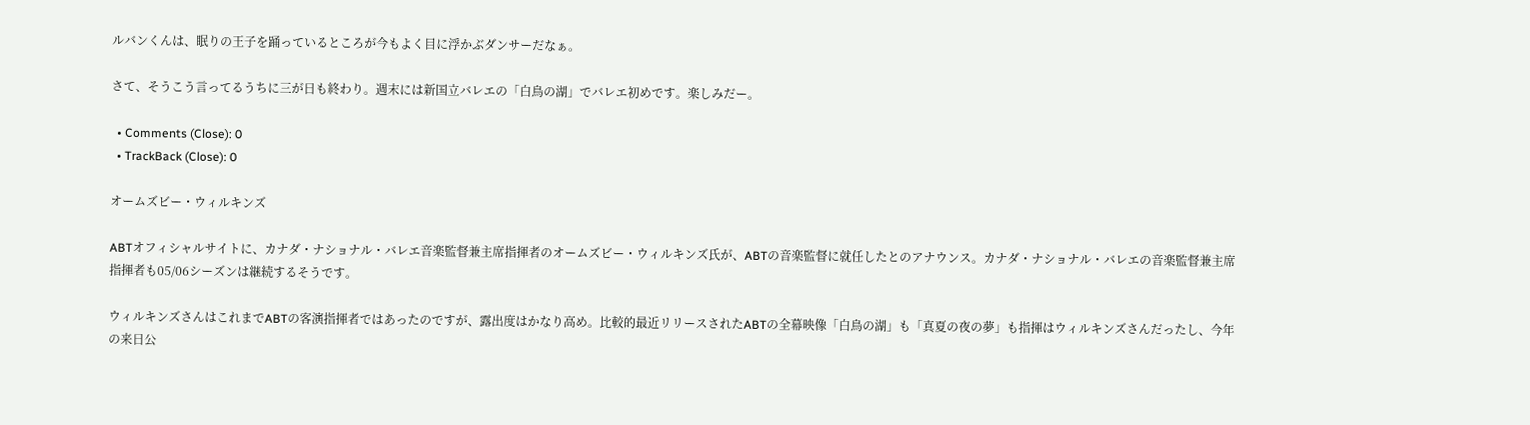ルバンくんは、眠りの王子を踊っているところが今もよく目に浮かぶダンサーだなぁ。

さて、そうこう言ってるうちに三が日も終わり。週末には新国立バレエの「白鳥の湖」でバレエ初めです。楽しみだー。

  • Comments (Close): 0
  • TrackBack (Close): 0

オームズビー・ウィルキンズ

ABTオフィシャルサイトに、カナダ・ナショナル・バレエ音楽監督兼主席指揮者のオームズビー・ウィルキンズ氏が、ABTの音楽監督に就任したとのアナウンス。カナダ・ナショナル・バレエの音楽監督兼主席指揮者も05/06シーズンは継続するそうです。

ウィルキンズさんはこれまでABTの客演指揮者ではあったのですが、露出度はかなり高め。比較的最近リリースされたABTの全幕映像「白鳥の湖」も「真夏の夜の夢」も指揮はウィルキンズさんだったし、今年の来日公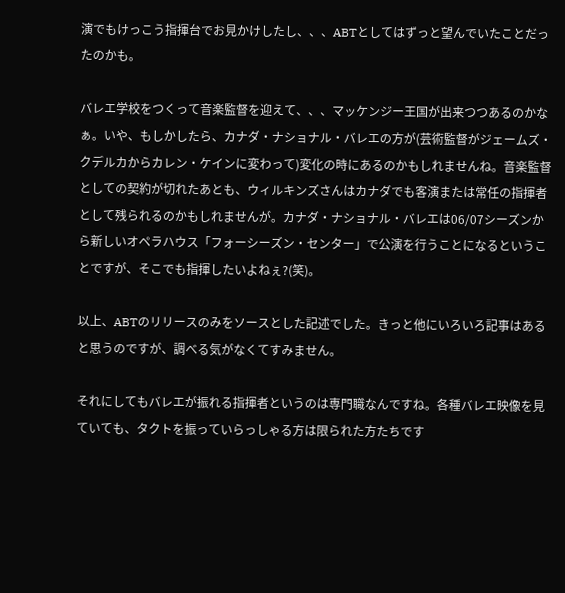演でもけっこう指揮台でお見かけしたし、、、ABTとしてはずっと望んでいたことだったのかも。

バレエ学校をつくって音楽監督を迎えて、、、マッケンジー王国が出来つつあるのかなぁ。いや、もしかしたら、カナダ・ナショナル・バレエの方が(芸術監督がジェームズ・クデルカからカレン・ケインに変わって)変化の時にあるのかもしれませんね。音楽監督としての契約が切れたあとも、ウィルキンズさんはカナダでも客演または常任の指揮者として残られるのかもしれませんが。カナダ・ナショナル・バレエは06/07シーズンから新しいオペラハウス「フォーシーズン・センター」で公演を行うことになるということですが、そこでも指揮したいよねぇ?(笑)。

以上、ABTのリリースのみをソースとした記述でした。きっと他にいろいろ記事はあると思うのですが、調べる気がなくてすみません。

それにしてもバレエが振れる指揮者というのは専門職なんですね。各種バレエ映像を見ていても、タクトを振っていらっしゃる方は限られた方たちです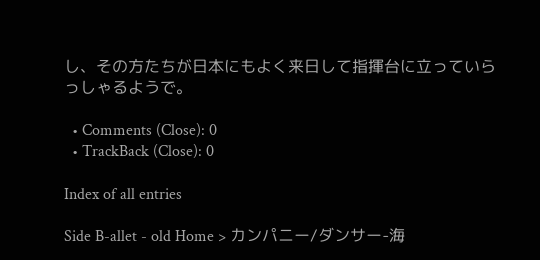し、その方たちが日本にもよく来日して指揮台に立っていらっしゃるようで。

  • Comments (Close): 0
  • TrackBack (Close): 0

Index of all entries

Side B-allet - old Home > カンパニー/ダンサー-海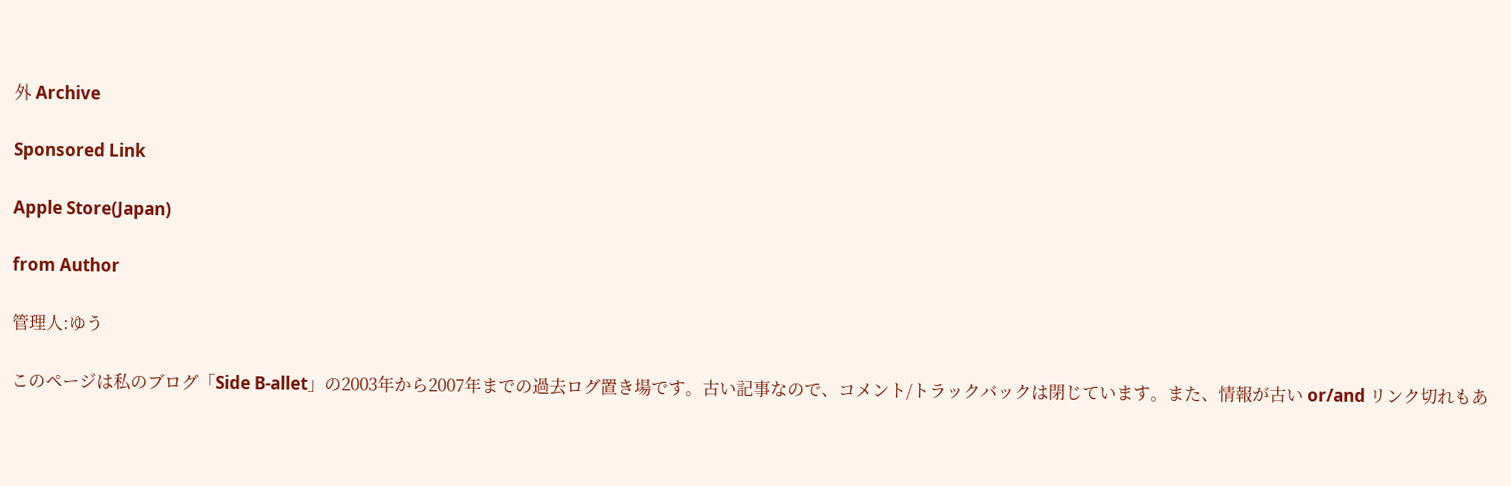外 Archive

Sponsored Link

Apple Store(Japan)

from Author

管理人:ゆう

このページは私のブログ「Side B-allet」の2003年から2007年までの過去ログ置き場です。古い記事なので、コメント/トラックバックは閉じています。また、情報が古い or/and リンク切れもあ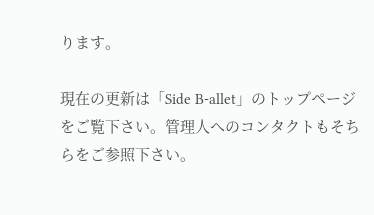ります。

現在の更新は「Side B-allet」のトップページをご覧下さい。管理人へのコンタクトもそちらをご参照下さい。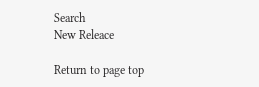Search
New Releace

Return to page top